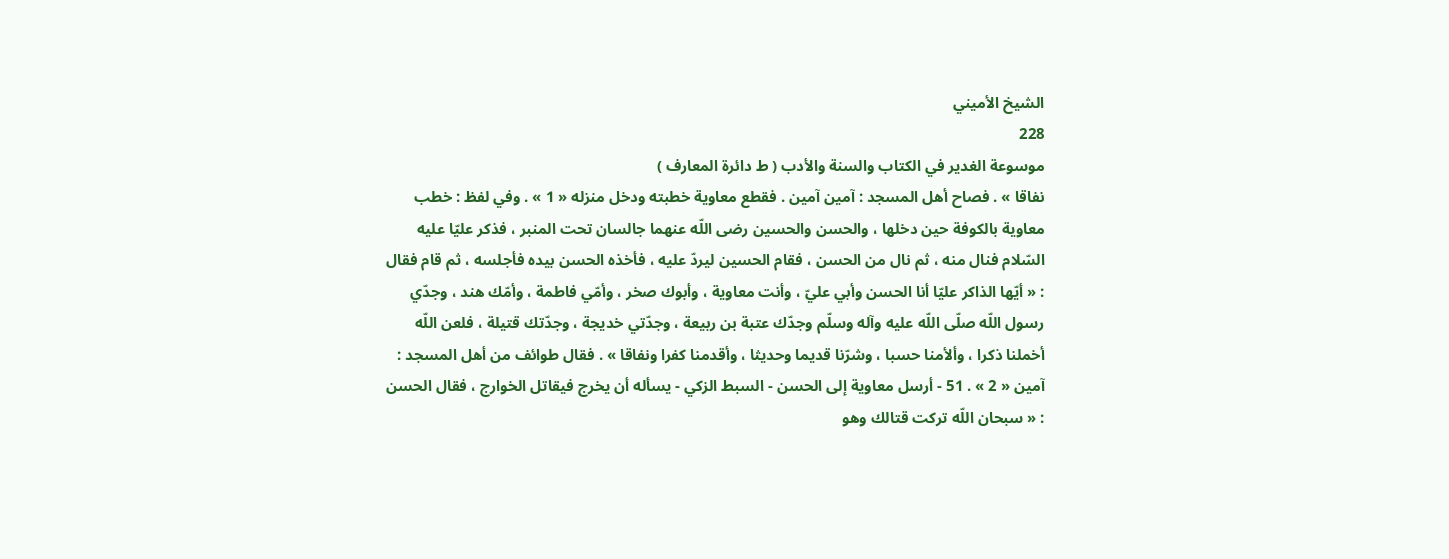الشيخ الأميني
228
موسوعة الغدير في الكتاب والسنة والأدب ( ط دائرة المعارف )
نفاقا » . فصاح أهل المسجد : آمين آمين . فقطع معاوية خطبته ودخل منزله « 1 » . وفي لفظ : خطب معاوية بالكوفة حين دخلها ، والحسن والحسين رضى اللّه عنهما جالسان تحت المنبر ، فذكر عليّا عليه السّلام فنال منه ، ثم نال من الحسن ، فقام الحسين ليردّ عليه ، فأخذه الحسن بيده فأجلسه ، ثم قام فقال : « أيّها الذاكر عليّا أنا الحسن وأبي عليّ ، وأنت معاوية ، وأبوك صخر ، وأمّي فاطمة ، وأمّك هند ، وجدّي رسول اللّه صلّى اللّه عليه وآله وسلّم وجدّك عتبة بن ربيعة ، وجدّتي خديجة ، وجدّتك قتيلة ، فلعن اللّه أخملنا ذكرا ، وألأمنا حسبا ، وشرّنا قديما وحديثا ، وأقدمنا كفرا ونفاقا » . فقال طوائف من أهل المسجد : آمين « 2 » . 51 - أرسل معاوية إلى الحسن - السبط الزكي - يسأله أن يخرج فيقاتل الخوارج ، فقال الحسن : « سبحان اللّه تركت قتالك وهو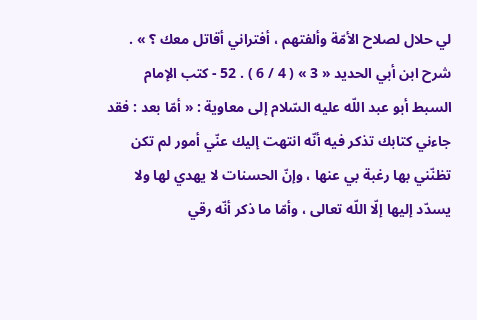لي حلال لصلاح الأمّة وألفتهم ، أفتراني أقاتل معك ؟ » . شرح ابن أبي الحديد « 3 » ( 4 / 6 ) . 52 - كتب الإمام السبط أبو عبد اللّه عليه السّلام إلى معاوية : « أمّا بعد : فقد جاءني كتابك تذكر فيه أنّه انتهت إليك عنّي أمور لم تكن تظنّني بها رغبة بي عنها ، وإنّ الحسنات لا يهدي لها ولا يسدّد إليها إلّا اللّه تعالى ، وأمّا ما ذكر أنّه رقي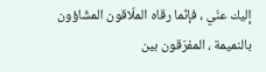إليك عنّي ، فإنّما رقاه الملّاقون المشّاؤون بالنميمة ، المفرّقون بين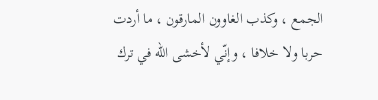الجمع ، وكذب الغاوون المارقون ، ما أردت حربا ولا خلافا ، وإنّي لأخشى اللّه في ترك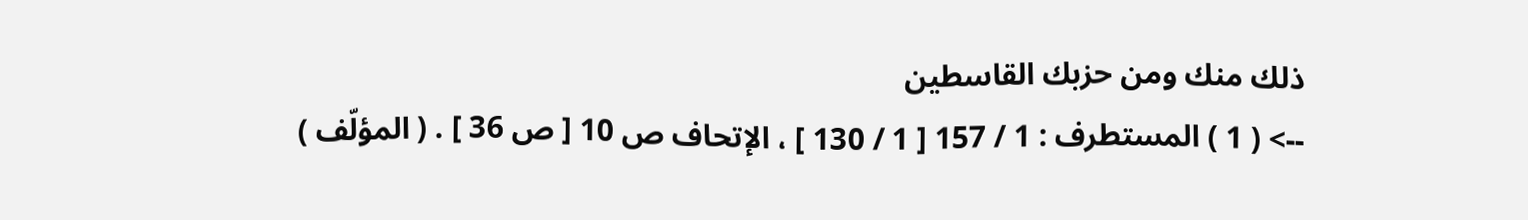ذلك منك ومن حزبك القاسطين
--> ( 1 ) المستطرف : 1 / 157 [ 1 / 130 ] ، الإتحاف ص 10 [ ص 36 ] . ( المؤلّف )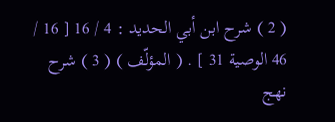( 2 ) شرح ابن أبي الحديد : 4 / 16 [ 16 / 46 الوصية 31 ] . ( المؤلّف ) ( 3 ) شرح نهج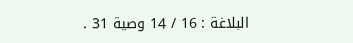البلاغة : 16 / 14 وصية 31 .